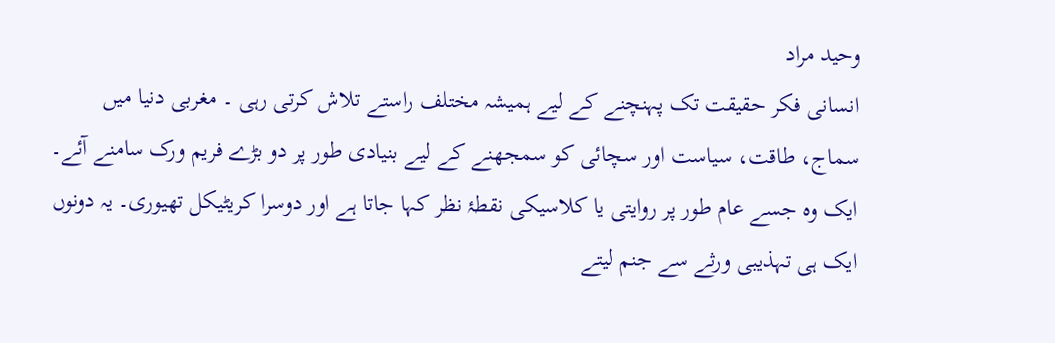وحید مراد
انسانی فکر حقیقت تک پہنچنے کے لیے ہمیشہ مختلف راستے تلاش کرتی رہی ۔ مغربی دنیا میں سماج، طاقت، سیاست اور سچائی کو سمجھنے کے لیے بنیادی طور پر دو بڑے فریم ورک سامنے آئے۔ ایک وہ جسے عام طور پر روایتی یا کلاسیکی نقطۂ نظر کہا جاتا ہے اور دوسرا کریٹیکل تھیوری۔ یہ دونوں ایک ہی تہذیبی ورثے سے جنم لیتے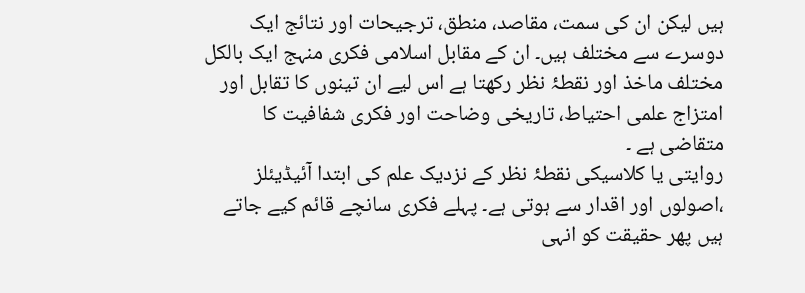ہیں لیکن ان کی سمت، مقاصد، منطق، ترجیحات اور نتائج ایک دوسرے سے مختلف ہیں۔ ان کے مقابل اسلامی فکری منہج ایک بالکل مختلف ماخذ اور نقطۂ نظر رکھتا ہے اس لیے ان تینوں کا تقابل اور امتزاج علمی احتیاط، تاریخی وضاحت اور فکری شفافیت کا متقاضی ہے ۔
روایتی یا کلاسیکی نقطۂ نظر کے نزدیک علم کی ابتدا آئیڈیئلز ،اصولوں اور اقدار سے ہوتی ہے۔ پہلے فکری سانچے قائم کیے جاتے ہیں پھر حقیقت کو انہی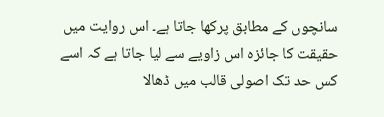سانچوں کے مطابق پرکھا جاتا ہے۔ اس روایت میں حقیقت کا جائزہ اس زاویے سے لیا جاتا ہے کہ اسے کس حد تک اصولی قالب میں ڈھالا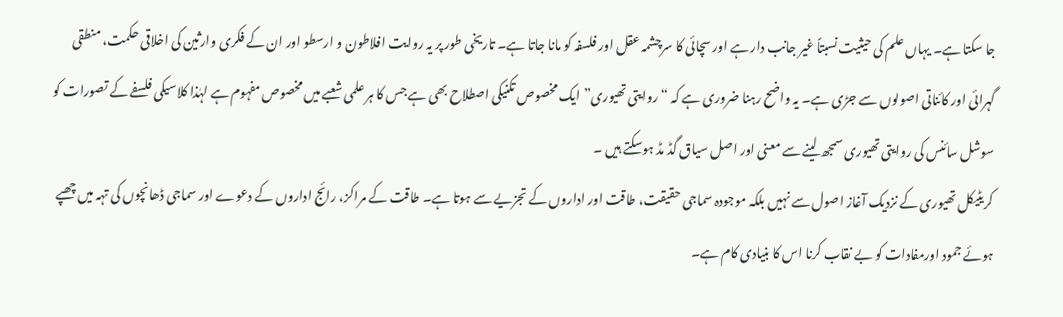جا سکتا ہے۔ یہاں علم کی حیثیت نسبتاً غیر جانب دار ہے اور سچائی کا سرچشمہ عقل اور فلسفہ کو مانا جاتا ہے۔ تاریخی طور پر یہ روایت افلاطون و ارسطو اور ان کے فکری وارثین کی اخلاقی حکمت، منطقی گہرائی اور کائناتی اصولوں سے جڑی ہے۔ یہ واضح رہنا ضروری ہے کہ “روایتی تھیوری”ایک مخصوص تکنیکی اصطلاح بھی ہے جس کا ہر علمی شعبے میں مخصوص مفہوم ہے لہٰذا کلاسیکی فلسفے کے تصورات کو سوشل سائنس کی روایتی تھیوری سمجھ لینے سے معنی اور اصل سیاق گڈ مڈ ہوسکتے ہیں ۔
کریٹیکل تھیوری کے نزدیک آغاز اصول سے نہیں بلکہ موجودہ سماجی حقیقت، طاقت اور اداروں کے تجزیے سے ہوتا ہے۔ طاقت کے مراکز، رائج اداروں کے دعوے اور سماجی ڈھانچوں کی تہہ میں چھپے ہوئے جمود اورمفادات کو بے نقاب کرنا اس کا بنیادی کام ہے۔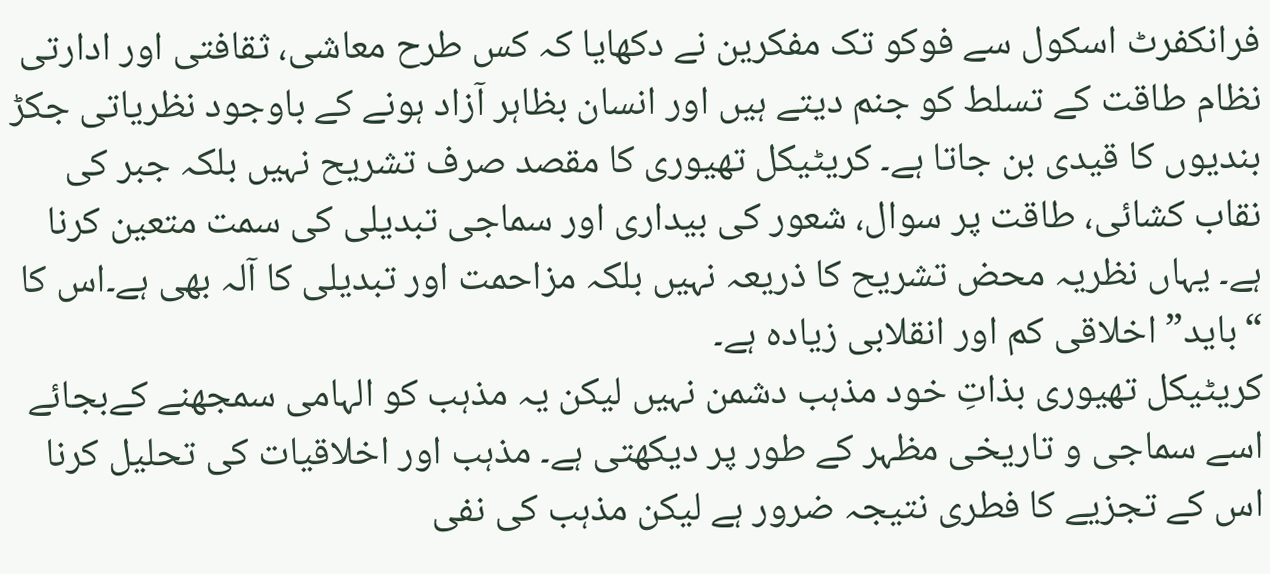فرانکفرٹ اسکول سے فوکو تک مفکرین نے دکھایا کہ کس طرح معاشی، ثقافتی اور ادارتی نظام طاقت کے تسلط کو جنم دیتے ہیں اور انسان بظاہر آزاد ہونے کے باوجود نظریاتی جکڑ بندیوں کا قیدی بن جاتا ہے۔ کریٹیکل تھیوری کا مقصد صرف تشریح نہیں بلکہ جبر کی نقاب کشائی، طاقت پر سوال، شعور کی بیداری اور سماجی تبدیلی کی سمت متعین کرنا ہے۔ یہاں نظریہ محض تشریح کا ذریعہ نہیں بلکہ مزاحمت اور تبدیلی کا آلہ بھی ہے۔اس کا “باید” اخلاقی کم اور انقلابی زیادہ ہے۔
کریٹیکل تھیوری بذاتِ خود مذہب دشمن نہیں لیکن یہ مذہب کو الہامی سمجھنے کےبجائے اسے سماجی و تاریخی مظہر کے طور پر دیکھتی ہے۔ مذہب اور اخلاقیات کی تحلیل کرنا اس کے تجزیے کا فطری نتیجہ ضرور ہے لیکن مذہب کی نفی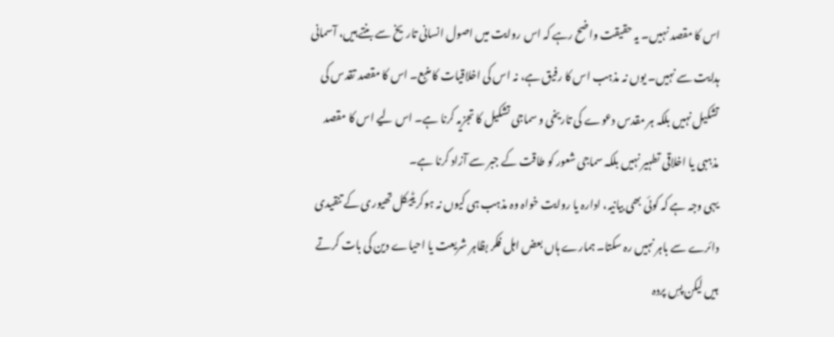اس کا مقصد نہیں۔ یہ حقیقت واضح رہے کہ اس روایت میں اصول انسانی تاریخ سے بنتے ہیں، آسمانی ہدایت سے نہیں۔ یوں نہ مذہب اس کا رفیق ہے، نہ اس کی اخلاقیات کا منبع۔ اس کا مقصد تقدس کی تشکیل نہیں بلکہ ہر مقدس دعوے کی تاریخی و سماجی تشکیل کا تجزیہ کرنا ہے۔ اس لیے اس کا مقصد مذہبی یا اخلاقی تطہیر نہیں بلکہ سماجی شعور کو طاقت کے جبر سے آزاد کرنا ہے۔
یہی وجہ ہے کہ کوئی بھی بیانیہ، ادارہ یا روایت خواہ وہ مذہب ہی کیوں نہ ہوکریٹیکل تھیوری کے تنقیدی دائرے سے باہر نہیں رہ سکتا۔ ہمارے ہاں بعض اہل فکر بظاہر شریعت یا احیاے دین کی بات کرتے ہیں لیکن پسِ پردہ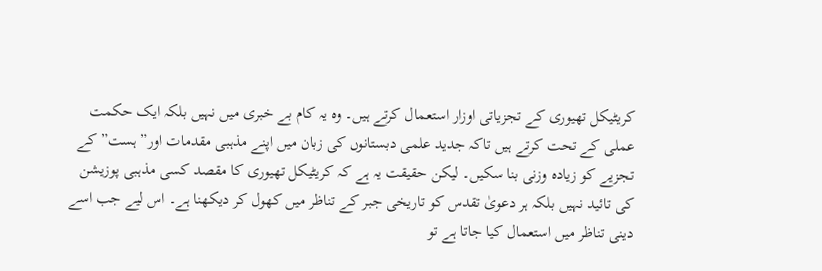کریٹیکل تھیوری کے تجزیاتی اوزار استعمال کرتے ہیں۔ وہ یہ کام بے خبری میں نہیں بلکہ ایک حکمت عملی کے تحت کرتے ہیں تاکہ جدید علمی دبستانوں کی زبان میں اپنے مذہبی مقدمات اور” ہست” کے تجزیے کو زیادہ وزنی بنا سکیں۔ لیکن حقیقت یہ ہے کہ کریٹیکل تھیوری کا مقصد کسی مذہبی پوزیشن کی تائید نہیں بلکہ ہر دعویٰ تقدس کو تاریخی جبر کے تناظر میں کھول کر دیکھنا ہے۔ اس لیے جب اسے دینی تناظر میں استعمال کیا جاتا ہے تو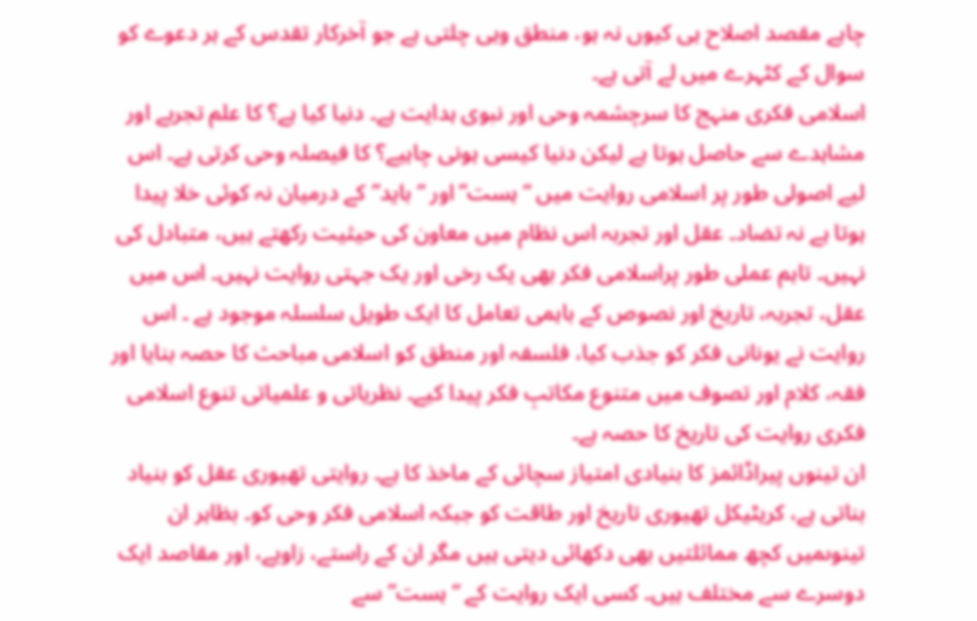چاہے مقصد اصلاح ہی کیوں نہ ہو، منطق وہی چلتی ہے جو آخرکار تقدس کے ہر دعوے کو سوال کے کٹہرے میں لے آتی ہے۔
اسلامی فکری منہج کا سرچشمہ وحی اور نبوی ہدایت ہے۔ دنیا کیا ہے؟ کا علم تجربے اور مشاہدے سے حاصل ہوتا ہے لیکن دنیا کیسی ہونی چاہیے؟ کا فیصلہ وحی کرتی ہے۔ اس لیے اصولی طور پر اسلامی روایت میں “ہست”اور “باید”کے درمیان نہ کوئی خلا پیدا ہوتا ہے نہ تضاد۔ عقل اور تجربہ اس نظام میں معاون کی حیثیت رکھتے ہیں، متبادل کی نہیں۔ تاہم عملی طور پراسلامی فکر بھی یک رخی اور یک جہتی روایت نہیں۔ اس میں عقل، تجربہ، تاریخ اور نصوص کے باہمی تعامل کا ایک طویل سلسلہ موجود ہے ۔ اس روایت نے یونانی فکر کو جذب کیا، فلسفہ اور منطق کو اسلامی مباحث کا حصہ بنایا اور فقہ، کلام اور تصوف میں متنوع مکاتبِ فکر پیدا کیے۔ نظریاتی و علمیاتی تنوع اسلامی فکری روایت کی تاریخ کا حصہ ہے۔
ان تینوں پیراڈائمز کا بنیادی امتیاز سچائی کے ماخذ کا ہے۔ روایتی تھیوری عقل کو بنیاد بناتی ہے، کریٹیکل تھیوری تاریخ اور طاقت کو جبکہ اسلامی فکر وحی کو۔ بظاہر ان تینوںمیں کچھ مماثلتیں بھی دکھائی دیتی ہیں مگر ان کے راستے، زاویے، اور مقاصد ایک دوسرے سے مختلف ہیں۔ کسی ایک روایت کے “ہست” سے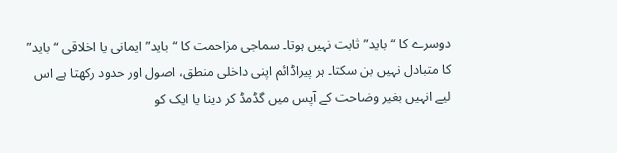دوسرے کا “باید”ثابت نہیں ہوتا۔ سماجی مزاحمت کا “باید” ایمانی یا اخلاقی “باید” کا متبادل نہیں بن سکتا۔ ہر پیراڈائم اپنی داخلی منطق، اصول اور حدود رکھتا ہے اس لیے انہیں بغیر وضاحت کے آپس میں گڈمڈ کر دینا یا ایک کو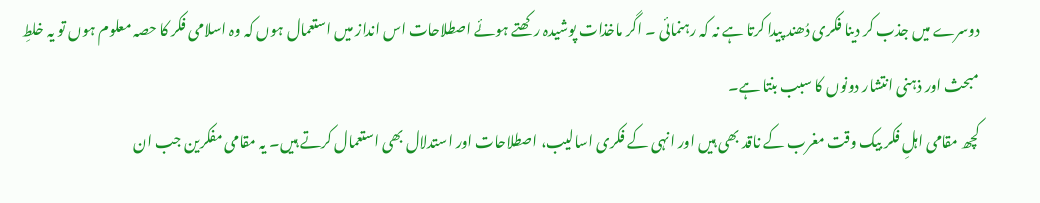دوسرے میں جذب کر دینا فکری دُھند پیدا کرتا ہے نہ کہ رہنمائی ۔ اگر ماخذات پوشیدہ رکھتے ہوئے اصطلاحات اس انداز میں استعمال ہوں کہ وہ اسلامی فکر کا حصہ معلوم ہوں تو یہ خلطِ مبحث اور ذہنی انتشار دونوں کا سبب بنتا ہے۔
کچھ مقامی اہلِ فکر بیک وقت مغرب کے ناقد بھی ہیں اور انہی کے فکری اسالیب، اصطلاحات اور استدلال بھی استعمال کرتے ہیں۔ یہ مقامی مفکرین جب ان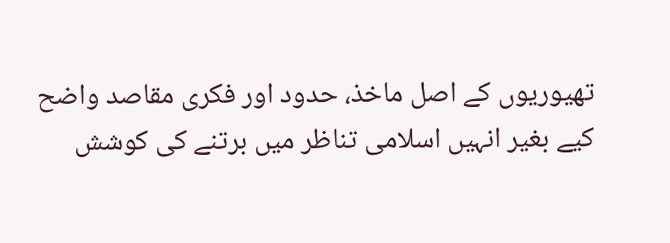تھیوریوں کے اصل ماخذ، حدود اور فکری مقاصد واضح کیے بغیر انہیں اسلامی تناظر میں برتنے کی کوشش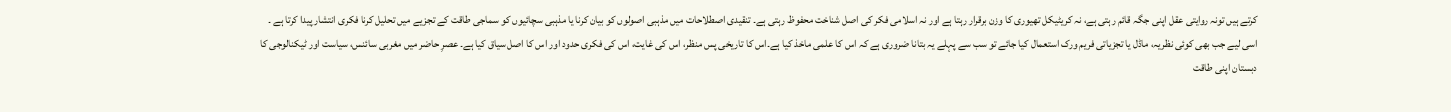کرتے ہیں تونہ روایتی عقل اپنی جگہ قائم رہتی ہے، نہ کریٹیکل تھیوری کا وزن برقرار رہتا ہے اور نہ اسلامی فکر کی اصل شناخت محفوظ رہتی ہے۔ تنقیدی اصطلاحات میں مذہبی اصولوں کو بیان کرنا یا مذہبی سچائیوں کو سماجی طاقت کے تجزیے میں تحلیل کرنا فکری انتشار پیدا کرتا ہے ۔
اسی لیے جب بھی کوئی نظریہ، ماڈل یا تجزیاتی فریم ورک استعمال کیا جائے تو سب سے پہلے یہ بتانا ضروری ہے کہ اس کا علمی ماخذ کیا ہے۔اس کا تاریخی پس منظر، اس کی غایت، اس کی فکری حدود اور اس کا اصل سیاق کیا ہے۔ عصرِ حاضر میں مغربی سائنس، سیاست اور ٹیکنالوجی کا دبستان اپنی طاقت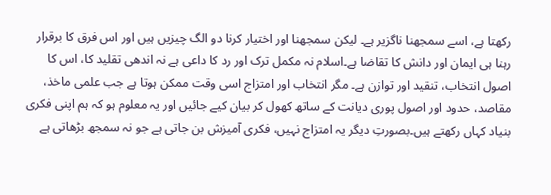رکھتا ہے، اسے سمجھنا ناگزیر ہے۔ لیکن سمجھنا اور اختیار کرنا دو الگ چیزیں ہیں اور اس فرق کا برقرار رہنا ہی ایمان اور دانش کا تقاضا ہے۔اسلام نہ مکمل ترک اور رد کا داعی ہے نہ اندھی تقلید کا، اس کا اصول انتخاب، تنقید اور توازن ہے۔ مگر انتخاب اور امتزاج اسی وقت ممکن ہوتا ہے جب علمی ماخذ، مقاصد، حدود اور اصول پوری دیانت کے ساتھ کھول کر بیان کیے جائیں اور یہ معلوم ہو کہ ہم اپنی فکری بنیاد کہاں رکھتے ہیں۔بصورتِ دیگر یہ امتزاج نہیں، فکری آمیزش بن جاتی ہے جو نہ سمجھ بڑھاتی ہے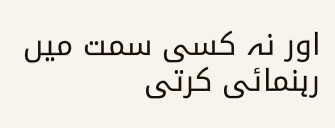اور نہ کسی سمت میں رہنمائی کرتی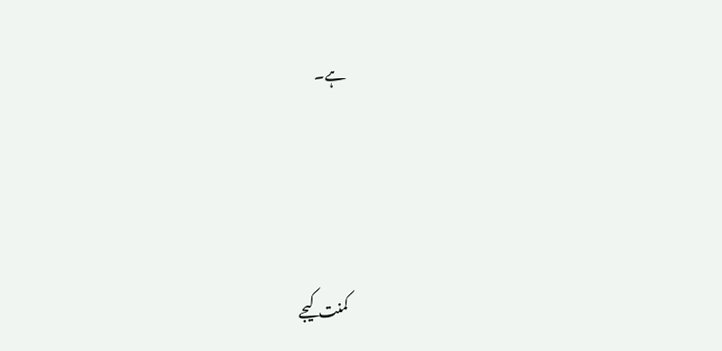ہے۔




کمنت کیجے